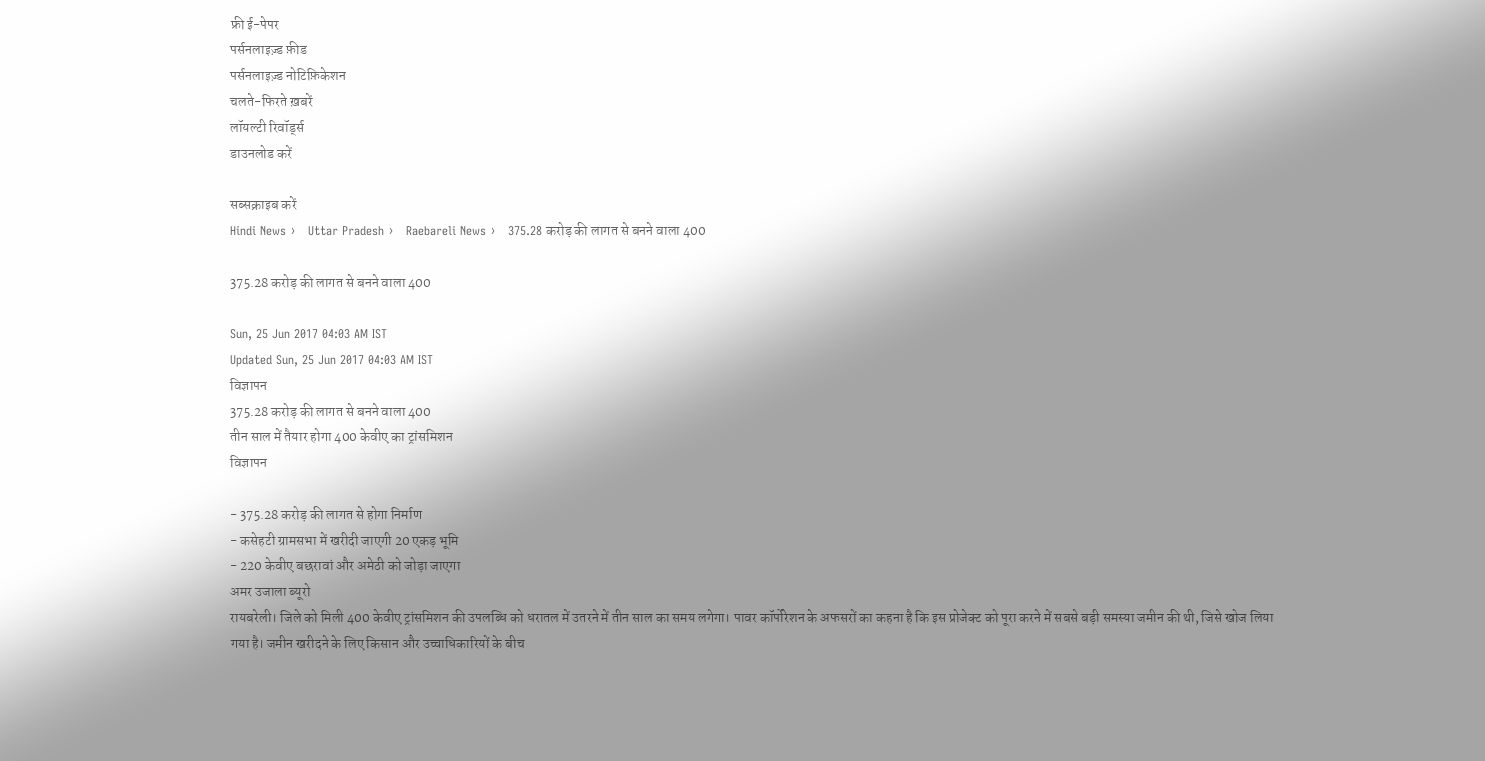फ्री ई-पेपर
पर्सनलाइज़्ड फ़ीड
पर्सनलाइज़्ड नोटिफ़िकेशन
चलते-फिरते ख़बरें
लॉयल्टी रिवॉर्ड्स
डाउनलोड करें

सब्सक्राइब करें
Hindi News ›   Uttar Pradesh ›   Raebareli News ›   375.28 करोड़ की लागत से बनने वाला 400

375.28 करोड़ की लागत से बनने वाला 400

Sun, 25 Jun 2017 04:03 AM IST
Updated Sun, 25 Jun 2017 04:03 AM IST
विज्ञापन
375.28 करोड़ की लागत से बनने वाला 400
तीन साल में तैयार होगा 400 केवीए का ट्रांसमिशन
विज्ञापन

- 375.28 करोड़ की लागत से होगा निर्माण
- कसेहटी ग्रामसभा में खरीदी जाएगी 20 एकड़ भूमि
- 220 केवीए बछरावां और अमेठी को जोड़ा जाएगा
अमर उजाला ब्यूरो
रायबरेली। जिले को मिली 400 केवीए ट्रांसमिशन की उपलब्धि को धरातल में उतरने में तीन साल का समय लगेगा। पावर कॉर्पोरेशन के अफसरों का कहना है कि इस प्रोजेक्ट को पूरा करने में सबसे बड़ी समस्या जमीन की थी, जिसे खोज लिया गया है। जमीन खरीदने के लिए किसान और उच्चाधिकारियों के बीच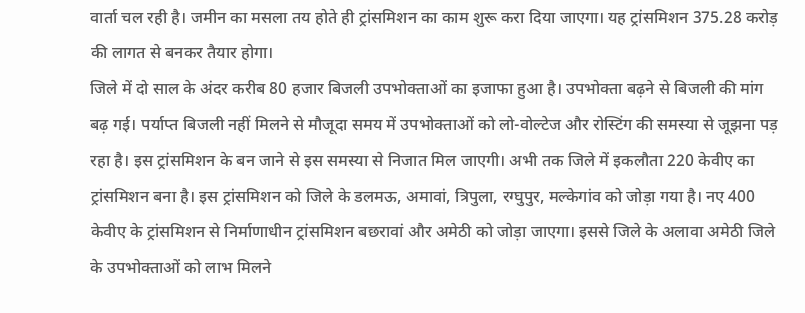वार्ता चल रही है। जमीन का मसला तय होते ही ट्रांसमिशन का काम शुरू करा दिया जाएगा। यह ट्रांसमिशन 375.28 करोड़ की लागत से बनकर तैयार होगा।
जिले में दो साल के अंदर करीब 80 हजार बिजली उपभोक्ताओं का इजाफा हुआ है। उपभोक्ता बढ़ने से बिजली की मांग बढ़ गई। पर्याप्त बिजली नहीं मिलने से मौजूदा समय में उपभोक्ताओं को लो-वोल्टेज और रोस्टिंग की समस्या से जूझना पड़ रहा है। इस ट्रांसमिशन के बन जाने से इस समस्या से निजात मिल जाएगी। अभी तक जिले में इकलौता 220 केवीए का ट्रांसमिशन बना है। इस ट्रांसमिशन को जिले के डलमऊ, अमावां, त्रिपुला, रग्घुपुर, मल्केगांव को जोड़ा गया है। नए 400 केवीए के ट्रांसमिशन से निर्माणाधीन ट्रांसमिशन बछरावां और अमेठी को जोड़ा जाएगा। इससे जिले के अलावा अमेठी जिले के उपभोक्ताओं को लाभ मिलने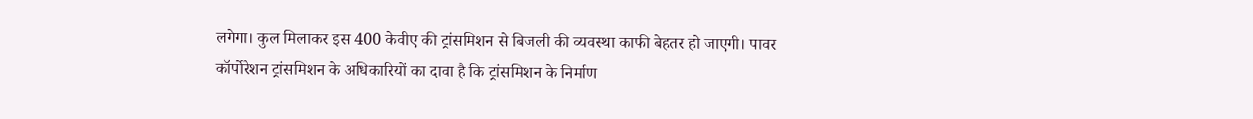लगेगा। कुल मिलाकर इस 400 केवीए की ट्रांसमिशन से बिजली की व्यवस्था काफी बेहतर हो जाएगी। पावर कॉर्पोरेशन ट्रांसमिशन के अधिकारियों का दावा है कि ट्रांसमिशन के निर्माण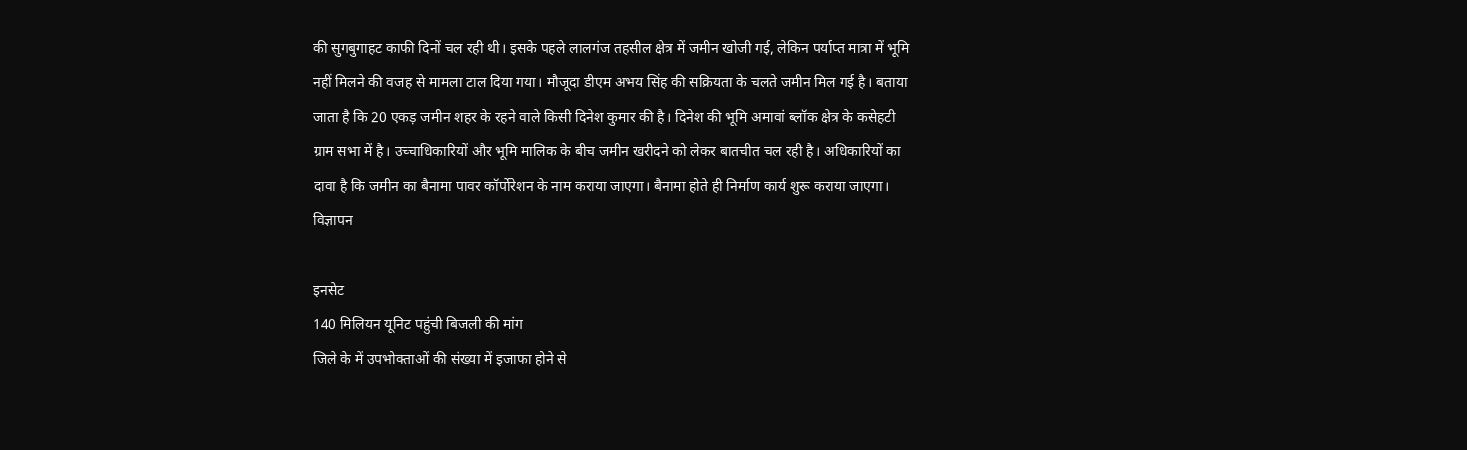की सुगबुगाहट काफी दिनों चल रही थी। इसके पहले लालगंज तहसील क्षेत्र में जमीन खोजी गई, लेकिन पर्याप्त मात्रा में भूमि नहीं मिलने की वजह से मामला टाल दिया गया। मौजूदा डीएम अभय सिंह की सक्रियता के चलते जमीन मिल गई है। बताया जाता है कि 20 एकड़ जमीन शहर के रहने वाले किसी दिनेश कुमार की है। दिनेश की भूमि अमावां ब्लॉक क्षेत्र के कसेहटी ग्राम सभा में है। उच्चाधिकारियों और भूमि मालिक के बीच जमीन खरीदने को लेकर बातचीत चल रही है। अधिकारियों का दावा है कि जमीन का बैनामा पावर कॉर्पोरेशन के नाम कराया जाएगा। बैनामा होते ही निर्माण कार्य शुरू कराया जाएगा।
विज्ञापन

इनसेट
140 मिलियन यूनिट पहुंची बिजली की मांग
जिले के में उपभोक्ताओं की संख्या में इजाफा होने से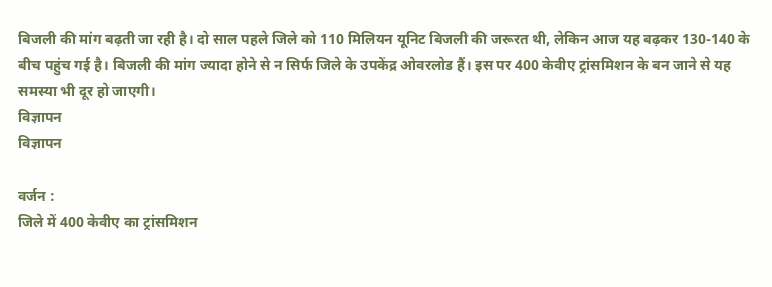बिजली की मांग बढ़ती जा रही है। दो साल पहले जिले को 110 मिलियन यूनिट बिजली की जरूरत थी, लेकिन आज यह बढ़कर 130-140 के बीच पहुंच गई है। बिजली की मांग ज्यादा होने से न सिर्फ जिले के उपकेंद्र ओवरलोड हैं। इस पर 400 केवीए ट्रांसमिशन के बन जाने से यह समस्या भी दूर हो जाएगी।
विज्ञापन
विज्ञापन

वर्जन :
जिले में 400 केवीए का ट्रांसमिशन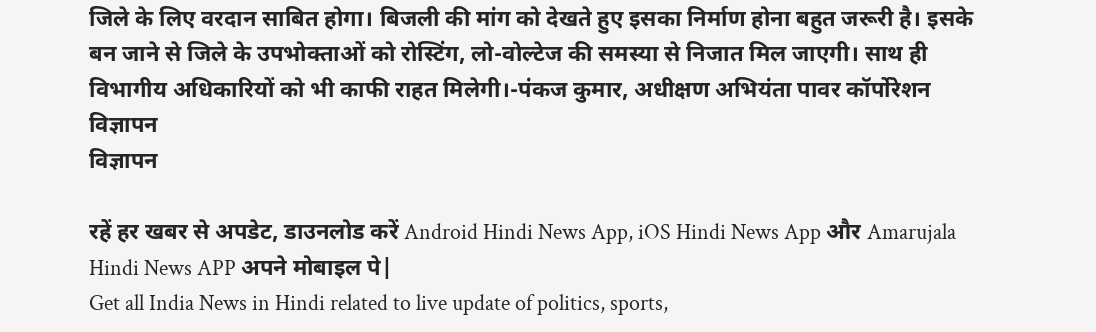जिले के लिए वरदान साबित होगा। बिजली की मांग को देखते हुए इसका निर्माण होना बहुत जरूरी है। इसके बन जाने से जिले के उपभोक्ताओं को रोस्टिंग, लो-वोल्टेज की समस्या से निजात मिल जाएगी। साथ ही विभागीय अधिकारियों को भी काफी राहत मिलेगी।-पंकज कुमार, अधीक्षण अभियंता पावर कॉर्पोरेशन
विज्ञापन
विज्ञापन

रहें हर खबर से अपडेट, डाउनलोड करें Android Hindi News App, iOS Hindi News App और Amarujala Hindi News APP अपने मोबाइल पे|
Get all India News in Hindi related to live update of politics, sports,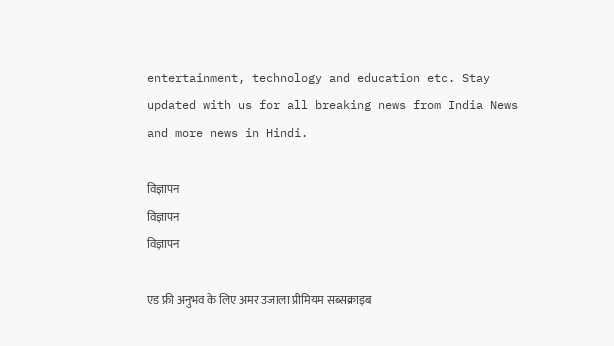entertainment, technology and education etc. Stay updated with us for all breaking news from India News and more news in Hindi.

विज्ञापन
विज्ञापन
विज्ञापन

एड फ्री अनुभव के लिए अमर उजाला प्रीमियम सब्सक्राइब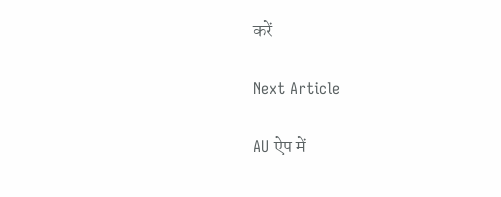करें

Next Article

AU ऐप में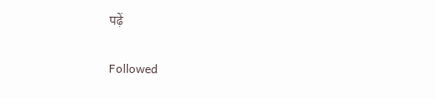पढ़ें

Followed